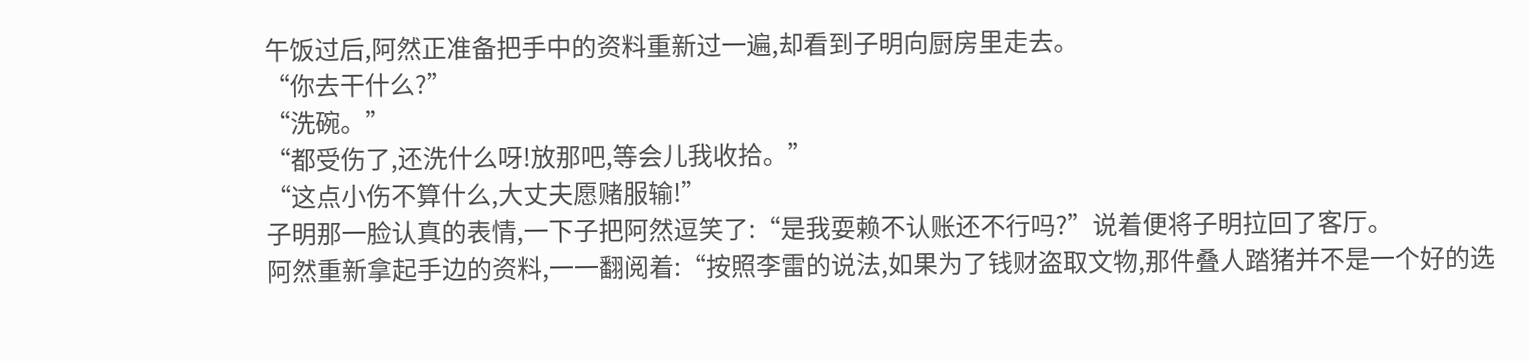午饭过后,阿然正准备把手中的资料重新过一遍,却看到子明向厨房里走去。
“你去干什么?”
“洗碗。”
“都受伤了,还洗什么呀!放那吧,等会儿我收拾。”
“这点小伤不算什么,大丈夫愿赌服输!”
子明那一脸认真的表情,一下子把阿然逗笑了:“是我耍赖不认账还不行吗?”说着便将子明拉回了客厅。
阿然重新拿起手边的资料,一一翻阅着:“按照李雷的说法,如果为了钱财盗取文物,那件叠人踏猪并不是一个好的选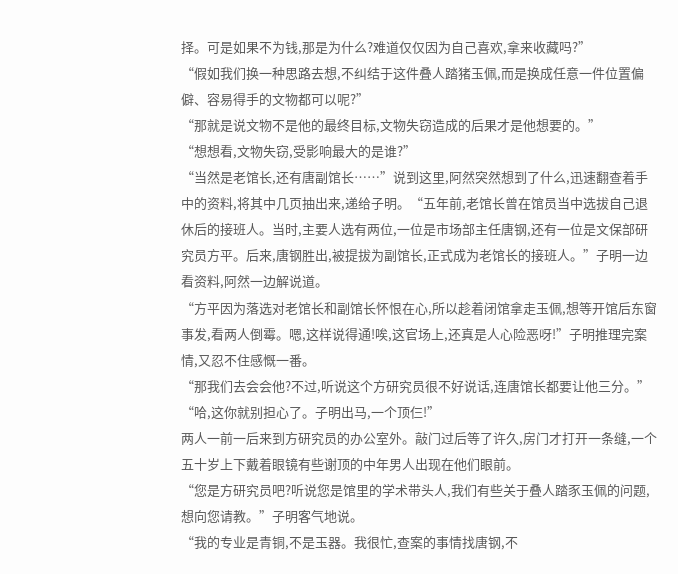择。可是如果不为钱,那是为什么?难道仅仅因为自己喜欢,拿来收藏吗?”
“假如我们换一种思路去想,不纠结于这件叠人踏猪玉佩,而是换成任意一件位置偏僻、容易得手的文物都可以呢?”
“那就是说文物不是他的最终目标,文物失窃造成的后果才是他想要的。”
“想想看,文物失窃,受影响最大的是谁?”
“当然是老馆长,还有唐副馆长……”说到这里,阿然突然想到了什么,迅速翻查着手中的资料,将其中几页抽出来,递给子明。“五年前,老馆长曾在馆员当中选拔自己退休后的接班人。当时,主要人选有两位,一位是市场部主任唐钢,还有一位是文保部研究员方平。后来,唐钢胜出,被提拔为副馆长,正式成为老馆长的接班人。”子明一边看资料,阿然一边解说道。
“方平因为落选对老馆长和副馆长怀恨在心,所以趁着闭馆拿走玉佩,想等开馆后东窗事发,看两人倒霉。嗯,这样说得通!唉,这官场上,还真是人心险恶呀!”子明推理完案情,又忍不住感慨一番。
“那我们去会会他?不过,听说这个方研究员很不好说话,连唐馆长都要让他三分。”
“哈,这你就别担心了。子明出马,一个顶仨!”
两人一前一后来到方研究员的办公室外。敲门过后等了许久,房门才打开一条缝,一个五十岁上下戴着眼镜有些谢顶的中年男人出现在他们眼前。
“您是方研究员吧?听说您是馆里的学术带头人,我们有些关于叠人踏豕玉佩的问题,想向您请教。”子明客气地说。
“我的专业是青铜,不是玉器。我很忙,查案的事情找唐钢,不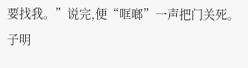要找我。”说完,便“哐啷”一声把门关死。
子明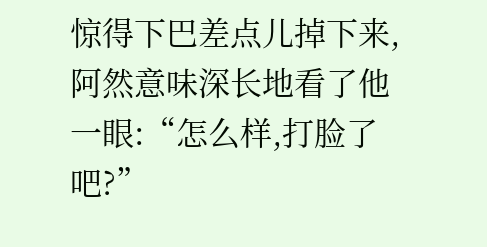惊得下巴差点儿掉下来,阿然意味深长地看了他一眼:“怎么样,打脸了吧?”